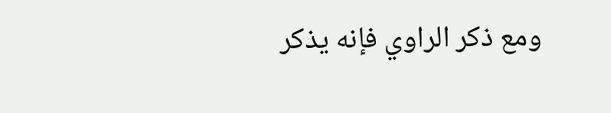ومع ذكر الراوي فإنه يذكر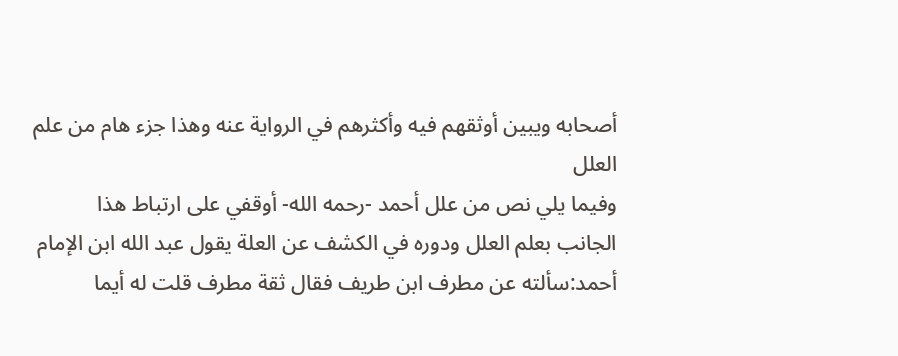أصحابه ويبين أوثقهم فيه وأكثرهم في الرواية عنه وهذا جزء هام من علم العلل
وفيما يلي نص من علل أحمد -رحمه الله- أوقفي على ارتباط هذا الجانب بعلم العلل ودوره في الكشف عن العلة يقول عبد الله ابن الإمام أحمد:سألته عن مطرف ابن طريف فقال ثقة مطرف قلت له أيما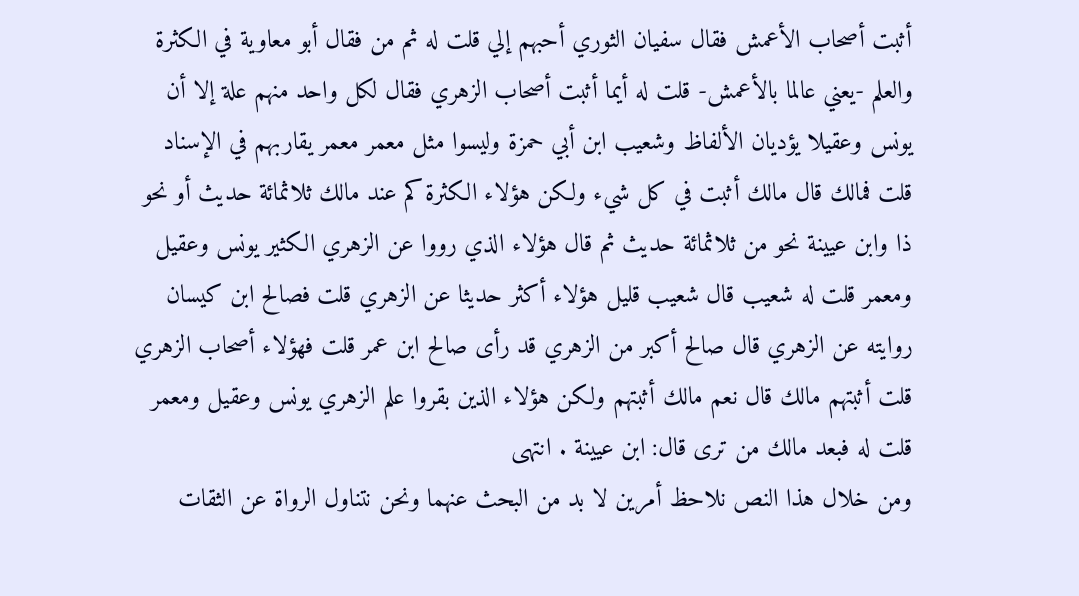أثبت أصحاب الأعمش فقال سفيان الثوري أحبهم إلي قلت له ثم من فقال أبو معاوية في الكثرة والعلم -يعني عالما بالأعمش- قلت له أيما أثبت أصحاب الزهري فقال لكل واحد منهم علة إلا أن يونس وعقيلا يؤديان الألفاظ وشعيب ابن أبي حمزة وليسوا مثل معمر معمر يقاربهم في الإسناد قلت فمالك قال مالك أثبت في كل شيء ولكن هؤلاء الكثرة كم عند مالك ثلاثمائة حديث أو نحو ذا وابن عيينة نحو من ثلاثمائة حديث ثم قال هؤلاء الذي رووا عن الزهري الكثير يونس وعقيل ومعمر قلت له شعيب قال شعيب قليل هؤلاء أكثر حديثا عن الزهري قلت فصالح ابن كيسان روايته عن الزهري قال صالح أكبر من الزهري قد رأى صالح ابن عمر قلت فهؤلاء أصحاب الزهري قلت أثبتهم مالك قال نعم مالك أثبتهم ولكن هؤلاء الذين بقروا علم الزهري يونس وعقيل ومعمر قلت له فبعد مالك من ترى قال: ابن عيينة . انتهى
ومن خلال هذا النص نلاحظ أمرين لا بد من البحث عنهما ونحن نتناول الرواة عن الثقات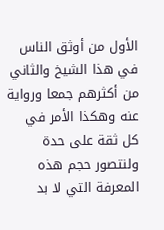الأول من أوثق الناس في هذا الشيخ والثاني من أكثرهم جمعا ورواية عنه وهكذا الأمر في كل ثقة على حدة ولنتصور حجم هذه المعرفة التي لا بد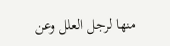منها لرجل العلل وعن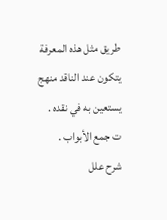طريق مثل هذه المعرفة يتكون عند الناقد منهج يستعين به في نقده .
ت جمع الأبواب .
شرح علل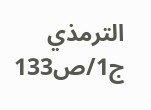الترمذي ج1/ص133